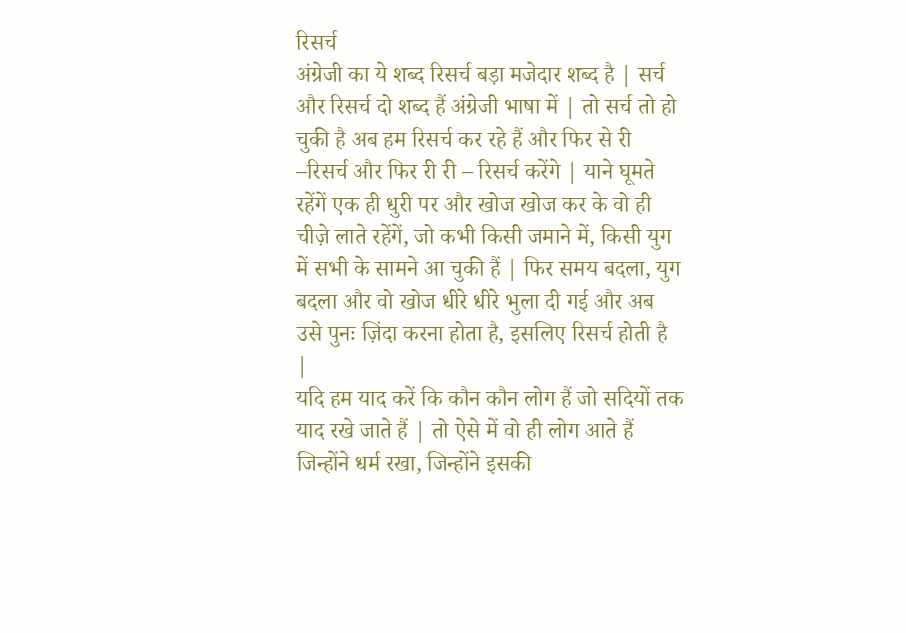रिसर्च
अंग्रेजी का ये शब्द रिसर्च बड़ा मजेदार शब्द है | सर्च और रिसर्च दो शब्द हैं अंग्रेजी भाषा में | तो सर्च तो हो चुकी है अब हम रिसर्च कर रहे हैं और फिर से री –रिसर्च और फिर री री – रिसर्च करेंगे | याने घूमते रहेंगें एक ही धुरी पर और खोज खोज कर के वो ही चीज़े लाते रहेंगें, जो कभी किसी जमाने में, किसी युग में सभी के सामने आ चुकी हैं | फिर समय बदला, युग बदला और वो खोज धीरे धीरे भुला दी गई और अब उसे पुनः ज़िंदा करना होता है, इसलिए रिसर्च होती है |
यदि हम याद करें कि कौन कौन लोग हैं जो सदियों तक याद रखे जाते हैं | तो ऐसे में वो ही लोग आते हैं जिन्होंने धर्म रखा, जिन्होंने इसकी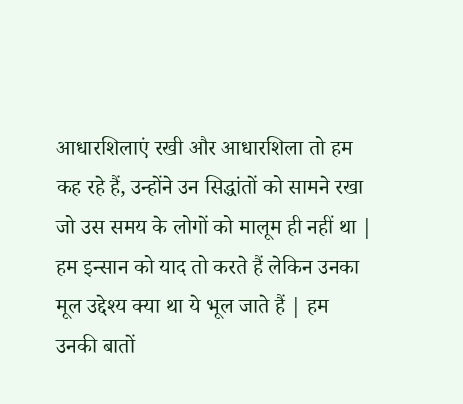आधारशिलाएं रखी और आधारशिला तो हम कह रहे हैं, उन्होंने उन सिद्धांतों को सामने रखा जो उस समय के लोगों को मालूम ही नहीं था | हम इन्सान को याद तो करते हैं लेकिन उनका मूल उद्देश्य क्या था ये भूल जाते हैं | हम उनकी बातों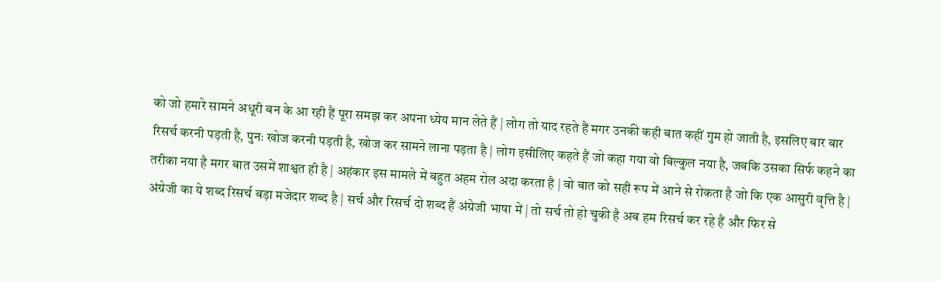को जो हमारे सामने अधूरी बन के आ रही हैं पूरा समझ कर अपना ध्येय मान लेते हैं | लोग तो याद रहते हैं मगर उनकी कही बात कहीं गुम हो जाती है, इसलिए बार बार रिसर्च करनी पड़ती है, पुनः खोज करनी पड़ती है, खोज कर सामने लाना पड़ता है | लोग इसीलिए कहते हैं जो कहा गया वो बिल्कुल नया है, जबकि उसका सिर्फ कहने का तरीका नया है मगर बात उसमें शाश्वत ही है | अहंकार इस मामले में बहुत अहम रोल अदा करता है | वो बात को सही रूप में आने से रोकता है जो कि एक आसुरी वृत्ति है |
अंग्रेजी का ये शब्द रिसर्च बड़ा मजेदार शब्द है | सर्च और रिसर्च दो शब्द हैं अंग्रेजी भाषा में | तो सर्च तो हो चुकी है अब हम रिसर्च कर रहे हैं और फिर से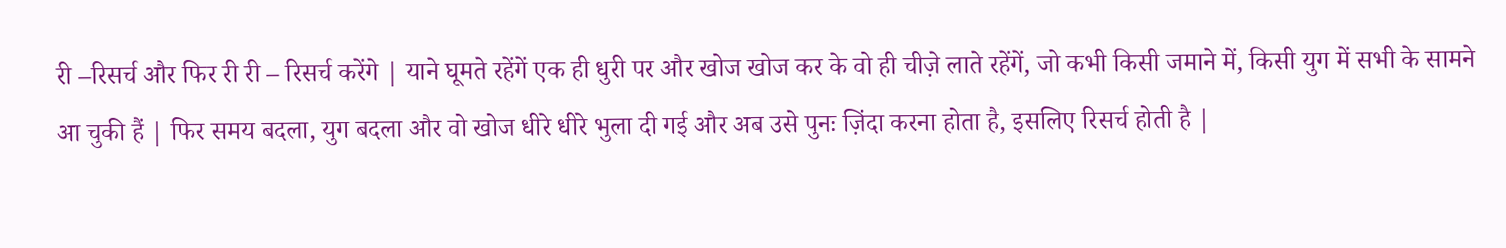री –रिसर्च और फिर री री – रिसर्च करेंगे | याने घूमते रहेंगें एक ही धुरी पर और खोज खोज कर के वो ही चीज़े लाते रहेंगें, जो कभी किसी जमाने में, किसी युग में सभी के सामने आ चुकी हैं | फिर समय बदला, युग बदला और वो खोज धीरे धीरे भुला दी गई और अब उसे पुनः ज़िंदा करना होता है, इसलिए रिसर्च होती है |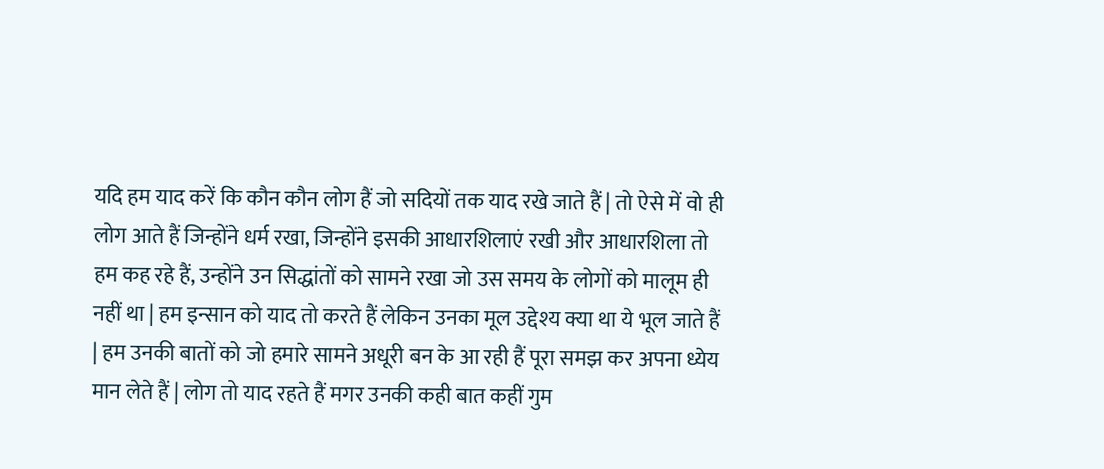यदि हम याद करें कि कौन कौन लोग हैं जो सदियों तक याद रखे जाते हैं | तो ऐसे में वो ही लोग आते हैं जिन्होंने धर्म रखा, जिन्होंने इसकी आधारशिलाएं रखी और आधारशिला तो हम कह रहे हैं, उन्होंने उन सिद्धांतों को सामने रखा जो उस समय के लोगों को मालूम ही नहीं था | हम इन्सान को याद तो करते हैं लेकिन उनका मूल उद्देश्य क्या था ये भूल जाते हैं | हम उनकी बातों को जो हमारे सामने अधूरी बन के आ रही हैं पूरा समझ कर अपना ध्येय मान लेते हैं | लोग तो याद रहते हैं मगर उनकी कही बात कहीं गुम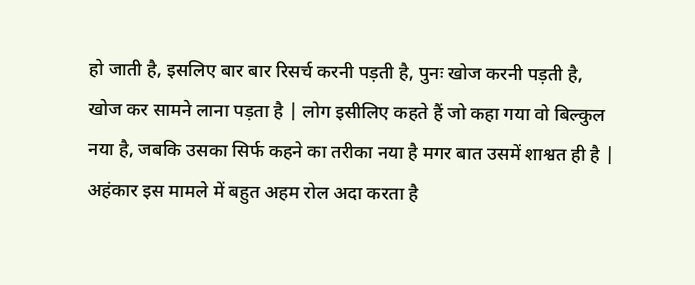हो जाती है, इसलिए बार बार रिसर्च करनी पड़ती है, पुनः खोज करनी पड़ती है, खोज कर सामने लाना पड़ता है | लोग इसीलिए कहते हैं जो कहा गया वो बिल्कुल नया है, जबकि उसका सिर्फ कहने का तरीका नया है मगर बात उसमें शाश्वत ही है | अहंकार इस मामले में बहुत अहम रोल अदा करता है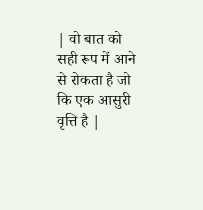| वो बात को सही रूप में आने से रोकता है जो कि एक आसुरी वृत्ति है |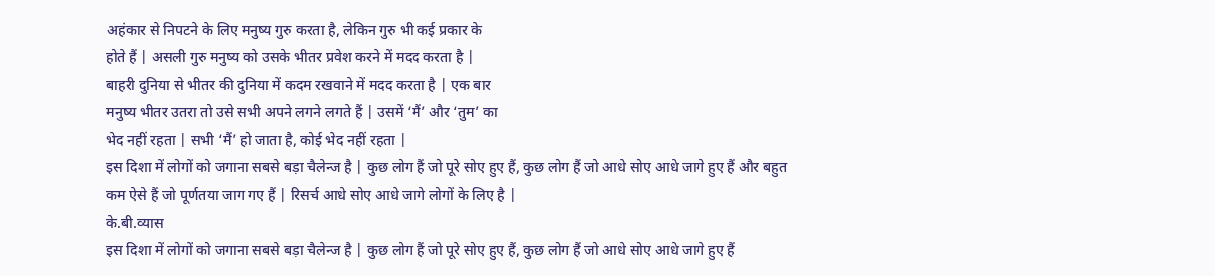अहंकार से निपटने के लिए मनुष्य गुरु करता है, लेकिन गुरु भी कई प्रकार के
होते हैं | असली गुरु मनुष्य को उसके भीतर प्रवेश करने में मदद करता है |
बाहरी दुनिया से भीतर की दुनिया में कदम रखवाने में मदद करता है | एक बार
मनुष्य भीतर उतरा तो उसे सभी अपने लगने लगते हैं | उसमें ‘मैं’ और ‘तुम’ का
भेद नहीं रहता | सभी ‘मैं’ हो जाता है, कोई भेद नहीं रहता |
इस दिशा में लोगों को जगाना सबसे बड़ा चैलेन्ज है | कुछ लोग हैं जो पूरे सोए हुए हैं, कुछ लोग हैं जो आधे सोए आधे जागे हुए हैं और बहुत कम ऐसे हैं जो पूर्णतया जाग गए हैं | रिसर्च आधे सोए आधे जागे लोगों के लिए है |
के.बी.व्यास
इस दिशा में लोगों को जगाना सबसे बड़ा चैलेन्ज है | कुछ लोग हैं जो पूरे सोए हुए हैं, कुछ लोग हैं जो आधे सोए आधे जागे हुए हैं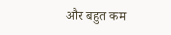और बहुत कम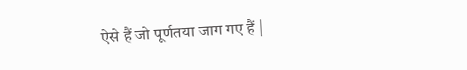ऐसे हैं जो पूर्णतया जाग गए हैं |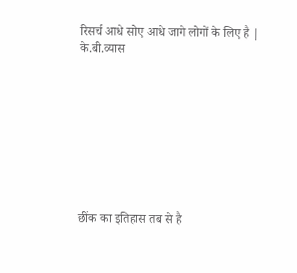रिसर्च आधे सोए आधे जागे लोगों के लिए है |
के.बी.व्यास









छींक का इतिहास तब से है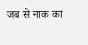जब से नाक का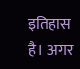इतिहास है। अगर